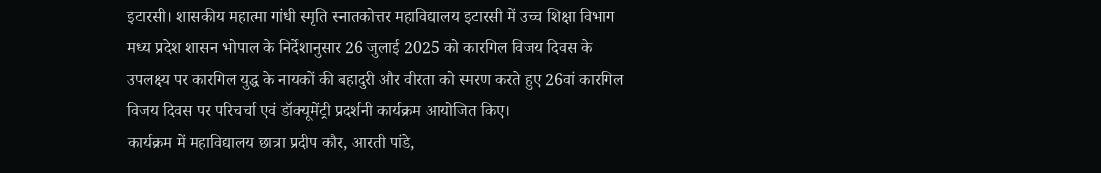इटारसी। शासकीय महात्मा गांधी स्मृति स्नातकोत्तर महाविद्यालय इटारसी में उच्च शिक्षा विभाग मध्य प्रदेश शासन भोपाल के निर्देशानुसार 26 जुलाई 2025 को कारगिल विजय दिवस के उपलक्ष्य पर कारगिल युद्ध के नायकों की बहादुरी और वीरता को स्मरण करते हुए 26वां कारगिल विजय दिवस पर परिचर्चा एवं डॉक्यूमेंट्री प्रदर्शनी कार्यक्रम आयोजित किए।
कार्यक्रम में महाविद्यालय छात्रा प्रदीप कौर, आरती पांडे,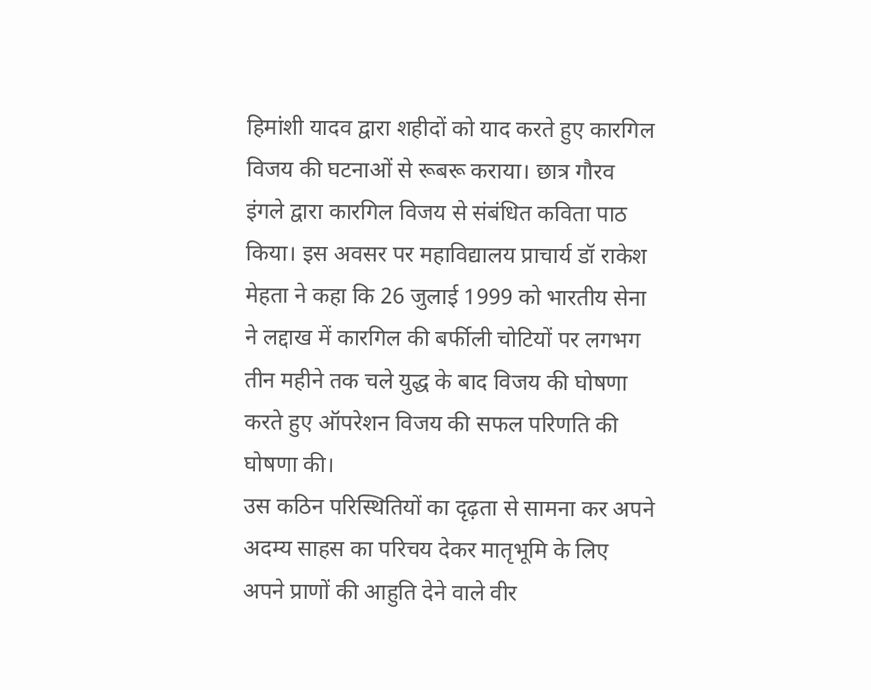हिमांशी यादव द्वारा शहीदों को याद करते हुए कारगिल विजय की घटनाओं से रूबरू कराया। छात्र गौरव इंगले द्वारा कारगिल विजय से संबंधित कविता पाठ किया। इस अवसर पर महाविद्यालय प्राचार्य डॉ राकेश मेहता ने कहा कि 26 जुलाई 1999 को भारतीय सेना ने लद्दाख में कारगिल की बर्फीली चोटियों पर लगभग तीन महीने तक चले युद्ध के बाद विजय की घोषणा करते हुए ऑपरेशन विजय की सफल परिणति की घोषणा की।
उस कठिन परिस्थितियों का दृढ़ता से सामना कर अपने अदम्य साहस का परिचय देकर मातृभूमि के लिए अपने प्राणों की आहुति देने वाले वीर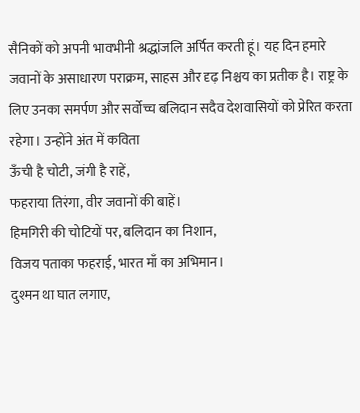सैनिकों को अपनी भावभीनी श्रद्धांजलि अर्पित करती हूं। यह दिन हमारे जवानों के असाधारण पराक्रम, साहस और दृढ़ निश्चय का प्रतीक है। राष्ट्र के लिए उनका समर्पण और सर्वोच्च बलिदान सदैव देशवासियों को प्रेरित करता रहेगा। उन्होंने अंत में कविता
ऊँची है चोटी, जंगी है राहें,
फहराया तिरंगा, वीर जवानों की बाहें।
हिमगिरी की चोटियों पर, बलिदान का निशान,
विजय पताका फहराई, भारत माँ का अभिमान।
दुश्मन था घात लगाए,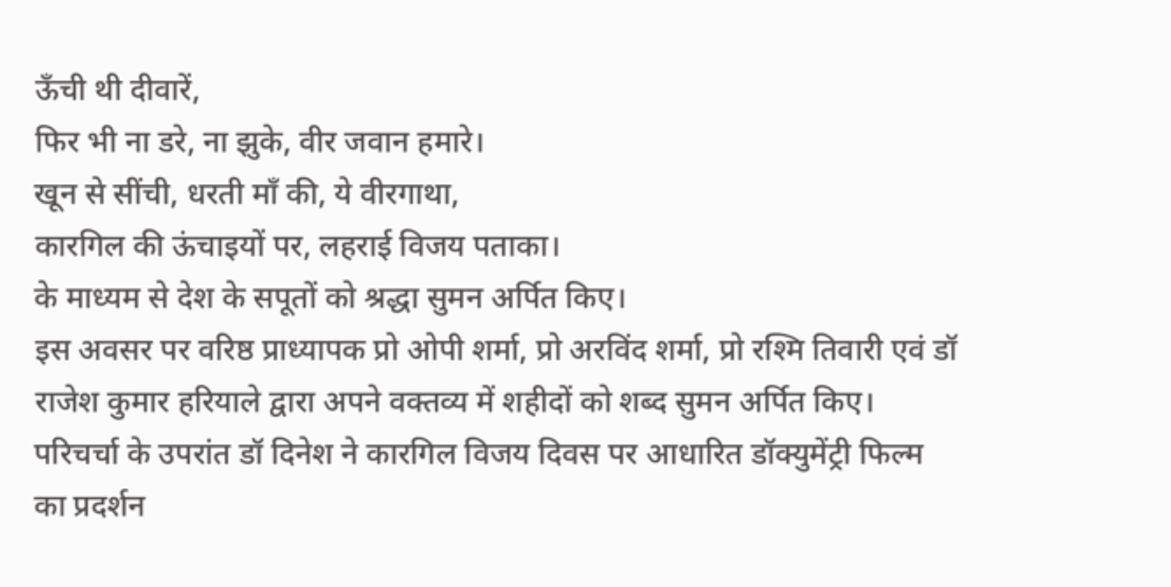ऊँची थी दीवारें,
फिर भी ना डरे, ना झुके, वीर जवान हमारे।
खून से सींची, धरती माँ की, ये वीरगाथा,
कारगिल की ऊंचाइयों पर, लहराई विजय पताका।
के माध्यम से देश के सपूतों को श्रद्धा सुमन अर्पित किए।
इस अवसर पर वरिष्ठ प्राध्यापक प्रो ओपी शर्मा, प्रो अरविंद शर्मा, प्रो रश्मि तिवारी एवं डॉ राजेश कुमार हरियाले द्वारा अपने वक्तव्य में शहीदों को शब्द सुमन अर्पित किए। परिचर्चा के उपरांत डॉ दिनेश ने कारगिल विजय दिवस पर आधारित डॉक्युमेंट्री फिल्म का प्रदर्शन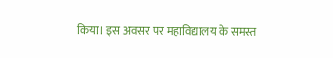किया। इस अवसर पर महाविद्यालय के समस्त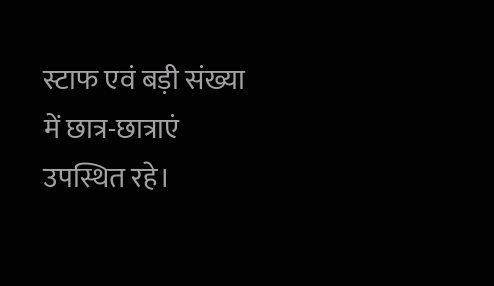स्टाफ एवं बड़ी संख्या में छात्र-छात्राएं उपस्थित रहे।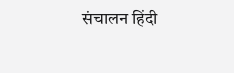संचालन हिंदी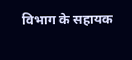विभाग के सहायक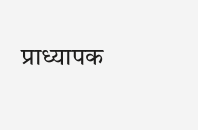प्राध्यापक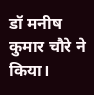डॉ मनीष कुमार चौरे ने किया।